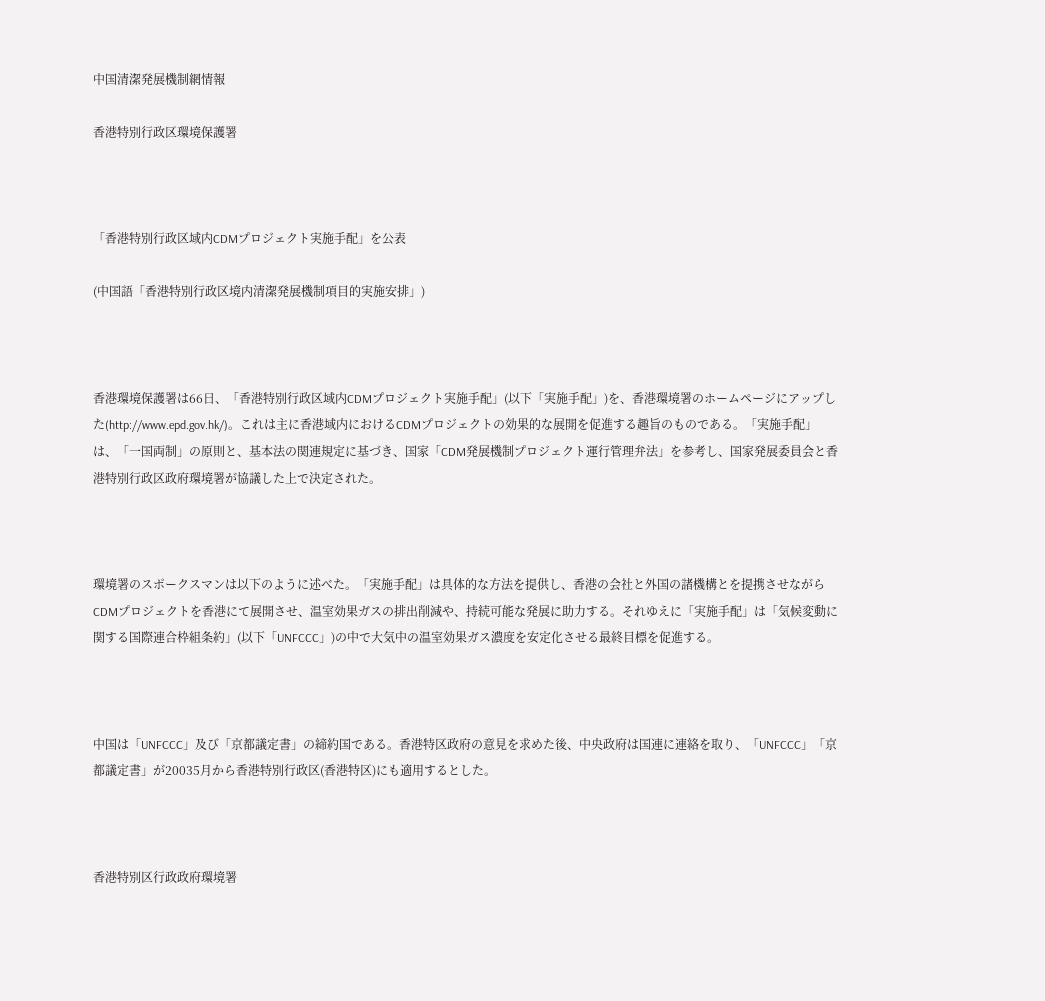中国清潔発展機制網情報

香港特別行政区環境保護署



「香港特別行政区域内CDMプロジェクト実施手配」を公表

(中国語「香港特別行政区境内清潔発展機制項目的実施安排」)



香港環境保護署は66日、「香港特別行政区域内CDMプロジェクト実施手配」(以下「実施手配」)を、香港環境署のホームページにアップした(http://www.epd.gov.hk/)。これは主に香港域内におけるCDMプロジェクトの効果的な展開を促進する趣旨のものである。「実施手配」は、「一国両制」の原則と、基本法の関連規定に基づき、国家「CDM発展機制プロジェクト運行管理弁法」を参考し、国家発展委員会と香港特別行政区政府環境署が協議した上で決定された。



環境署のスポークスマンは以下のように述べた。「実施手配」は具体的な方法を提供し、香港の会社と外国の諸機構とを提携させながらCDMプロジェクトを香港にて展開させ、温室効果ガスの排出削減や、持続可能な発展に助力する。それゆえに「実施手配」は「気候変動に関する国際連合枠組条約」(以下「UNFCCC」)の中で大気中の温室効果ガス濃度を安定化させる最終目標を促進する。



中国は「UNFCCC」及び「京都議定書」の締約国である。香港特区政府の意見を求めた後、中央政府は国連に連絡を取り、「UNFCCC」「京都議定書」が20035月から香港特別行政区(香港特区)にも適用するとした。



香港特別区行政政府環境署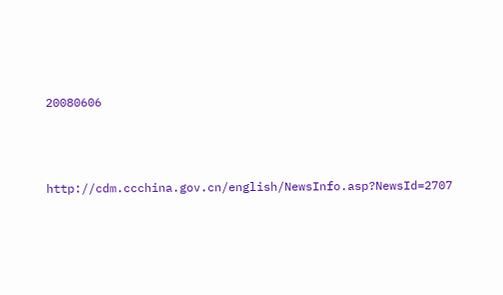20080606



http://cdm.ccchina.gov.cn/english/NewsInfo.asp?NewsId=2707